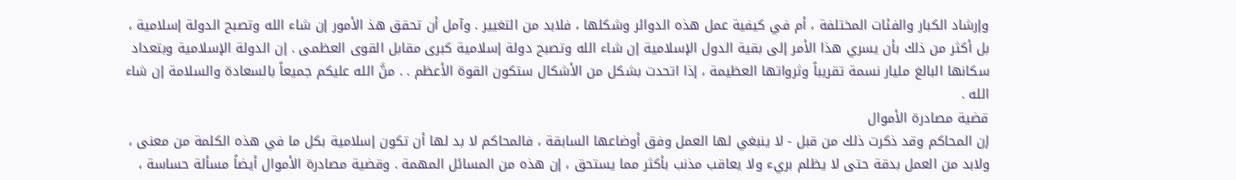وإرشاد الكبار والفئات المختلفة ، أم في كيفية عمل هذه الدوائر وشكلها ، فلابد من التغيير . وآمل أن تحقق هذ الأمور إن شاء الله وتصبح الدولة إسلامية ، بل أكثر من ذلك بأن يسري هذا الأمر إلى بقية الدول الإسلامية إن شاء الله وتصبح دولة إسلامية كبرى مقابل القوى العظمى . إن الدولة الإسلامية وبتعداد سكانها البالغ مليار نسمة تقريباً وثرواتها العظيمة ، إذا اتحدت بشكل من الأشكال ستكون القوة الأعظم . . منَّ الله عليكم جميعاً بالسعادة والسلامة إن شاء الله .
قضية مصادرة الأموال
إن المحاكم وقد ذكرت ذلك من قبل - لا ينبغي لها العمل وفق أوضاعها السابقة ، فالمحاكم لا بد لها أن تكون إسلامية بكل ما في هذه الكلمة من معنى ، ولابد من العمل بدقة حتى لا يظلم بريء ولا يعاقب مذنب بأكثر مما يستحق ، إن هذه من المسائل المهمة . وقضية مصادرة الأموال أيضاً مسألة حساسة ،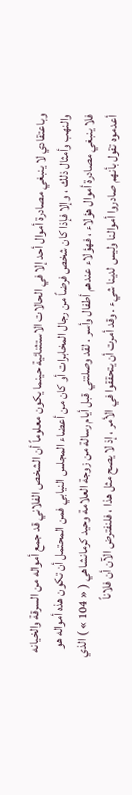وباعتقادي لا ينبغي مصادرة أموال أحد إلا في الحالات الاستثنائية حينما يكون معلوماً أن الشخص الفلاني قد جمع أمواله من السرقة والخيانه والنهب وأمثال ذلك ، وإلا فإذا كان شخص فرضاً من رجال المخابرات أو كان من أعضاء المجلس النيابي فمن المحتمل أن تكون هذه أمواله هو فلا ينبغي مصادرة أموال هؤلاء ، فهؤلاء عندهم أطفال وأسر . لقد وصلتني قبل أيام رسالة من زوجة العلامة وحيد كرمانشاهي ( « 104 » ) الذي أعدموه تقول بأنهم صادروا أموالنا وليس لدينا شيء . وقد أمرت أن يتحققوا في الأمر ، إذ لا يصح مثل هذا ، فلنفترض الآن أن فلاناً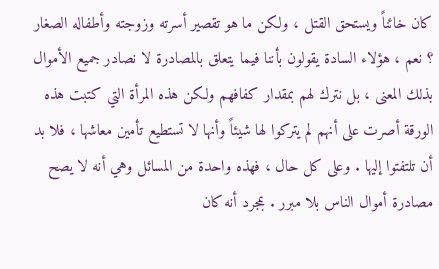كان خائناً ويستحق القتل ، ولكن ما هو تقصير أسرته وزوجته وأطفاله الصغار ؟ نعم ، هؤلاء السادة يقولون بأننا فيما يتعلق بالمصادرة لا نصادر جميع الأموال بذلك المعنى ، بل نترك لهم بمقدار كفافهم ولكن هذه المرأة التي كتبت هذه الورقة أصرت على أنهم لم يتركوا لها شيئاً وأنها لا تستطيع تأمين معاشها ، فلا بد أن تلتفتوا إليها . وعلى كل حال ، فهذه واحدة من المسائل وهي أنه لا يصح مصادرة أموال الناس بلا مبرر . بمجرد أنه كان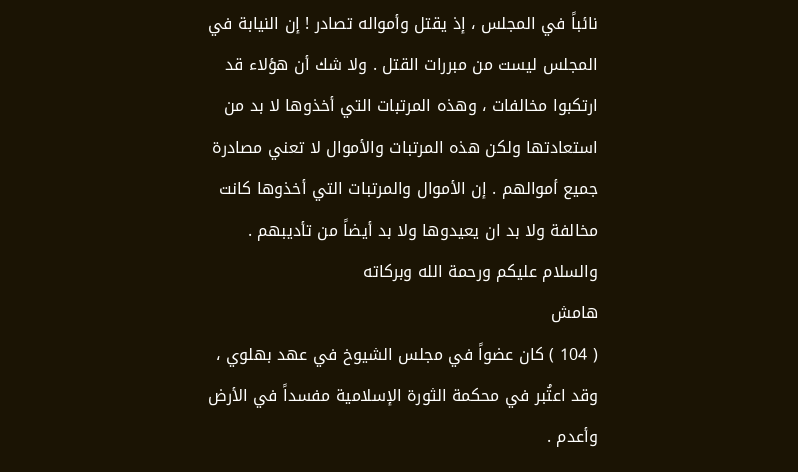نائباً في المجلس ، إذ يقتل وأمواله تصادر ! إن النيابة في المجلس ليست من مبررات القتل . ولا شك أن هؤلاء قد ارتكبوا مخالفات ، وهذه المرتبات التي أخذوها لا بد من استعادتها ولكن هذه المرتبات والأموال لا تعني مصادرة جميع أموالهم . إن الأموال والمرتبات التي أخذوها كانت مخالفة ولا بد ان يعيدوها ولا بد أيضاً من تأديبهم .
والسلام عليكم ورحمة الله وبركاته
هامش
( 104 ) كان عضواً في مجلس الشيوخ في عهد بهلوي ، وقد اعتُبر في محكمة الثورة الإسلامية مفسداً في الأرض وأعدم .